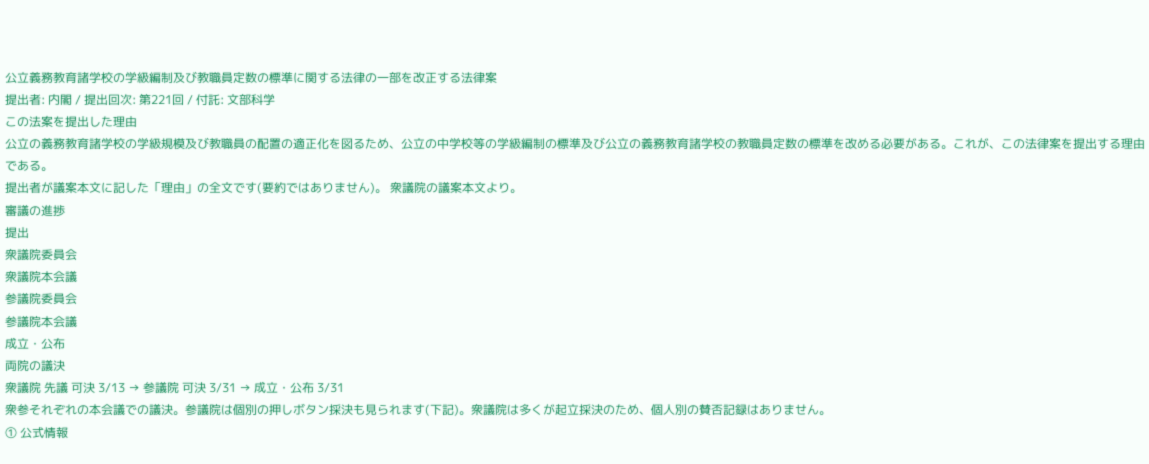公立義務教育諸学校の学級編制及び教職員定数の標準に関する法律の一部を改正する法律案
提出者: 内閣 / 提出回次: 第221回 / 付託: 文部科学
この法案を提出した理由
公立の義務教育諸学校の学級規模及び教職員の配置の適正化を図るため、公立の中学校等の学級編制の標準及び公立の義務教育諸学校の教職員定数の標準を改める必要がある。これが、この法律案を提出する理由である。
提出者が議案本文に記した「理由」の全文です(要約ではありません)。 衆議院の議案本文より。
審議の進捗
提出
衆議院委員会
衆議院本会議
参議院委員会
参議院本会議
成立・公布
両院の議決
衆議院 先議 可決 3/13 → 参議院 可決 3/31 → 成立・公布 3/31
衆参それぞれの本会議での議決。参議院は個別の押しボタン採決も見られます(下記)。衆議院は多くが起立採決のため、個人別の賛否記録はありません。
① 公式情報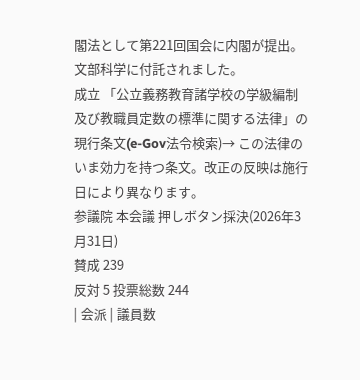閣法として第221回国会に内閣が提出。 文部科学に付託されました。
成立 「公立義務教育諸学校の学級編制及び教職員定数の標準に関する法律」の現行条文(e-Gov法令検索)→ この法律のいま効力を持つ条文。改正の反映は施行日により異なります。
参議院 本会議 押しボタン採決(2026年3月31日)
賛成 239
反対 5 投票総数 244
| 会派 | 議員数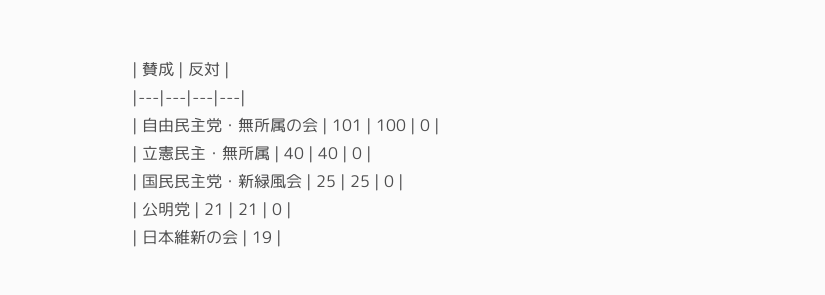| 賛成 | 反対 |
|---|---|---|---|
| 自由民主党・無所属の会 | 101 | 100 | 0 |
| 立憲民主・無所属 | 40 | 40 | 0 |
| 国民民主党・新緑風会 | 25 | 25 | 0 |
| 公明党 | 21 | 21 | 0 |
| 日本維新の会 | 19 |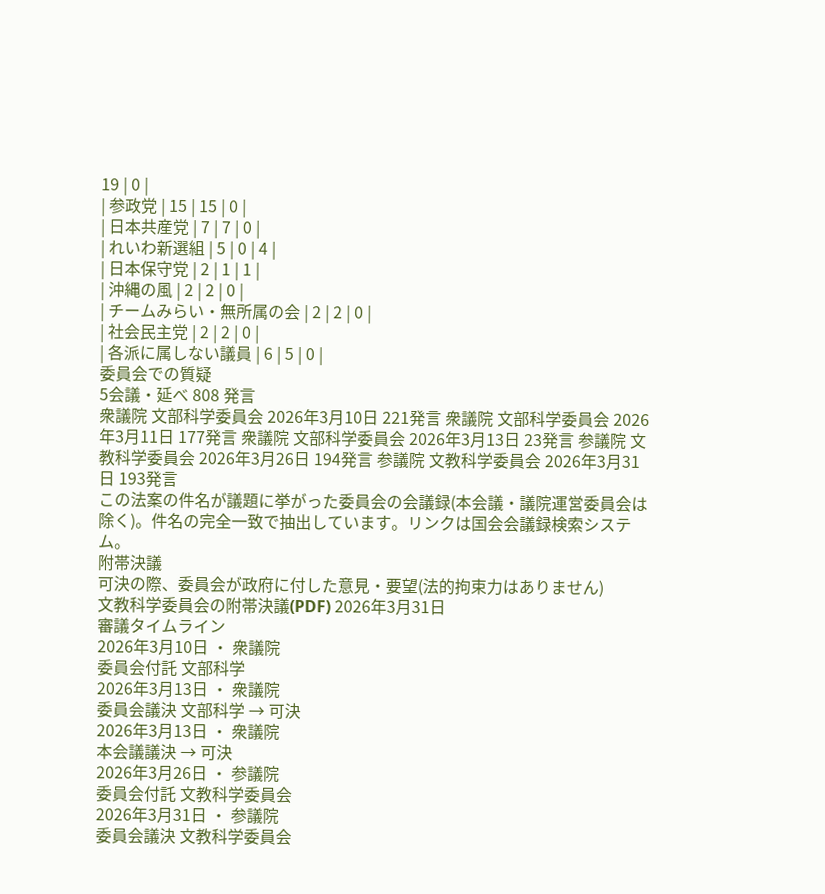19 | 0 |
| 参政党 | 15 | 15 | 0 |
| 日本共産党 | 7 | 7 | 0 |
| れいわ新選組 | 5 | 0 | 4 |
| 日本保守党 | 2 | 1 | 1 |
| 沖縄の風 | 2 | 2 | 0 |
| チームみらい・無所属の会 | 2 | 2 | 0 |
| 社会民主党 | 2 | 2 | 0 |
| 各派に属しない議員 | 6 | 5 | 0 |
委員会での質疑
5会議・延べ 808 発言
衆議院 文部科学委員会 2026年3月10日 221発言 衆議院 文部科学委員会 2026年3月11日 177発言 衆議院 文部科学委員会 2026年3月13日 23発言 参議院 文教科学委員会 2026年3月26日 194発言 参議院 文教科学委員会 2026年3月31日 193発言
この法案の件名が議題に挙がった委員会の会議録(本会議・議院運営委員会は除く)。件名の完全一致で抽出しています。リンクは国会会議録検索システム。
附帯決議
可決の際、委員会が政府に付した意見・要望(法的拘束力はありません)
文教科学委員会の附帯決議(PDF) 2026年3月31日
審議タイムライン
2026年3月10日 ・ 衆議院
委員会付託 文部科学
2026年3月13日 ・ 衆議院
委員会議決 文部科学 → 可決
2026年3月13日 ・ 衆議院
本会議議決 → 可決
2026年3月26日 ・ 参議院
委員会付託 文教科学委員会
2026年3月31日 ・ 参議院
委員会議決 文教科学委員会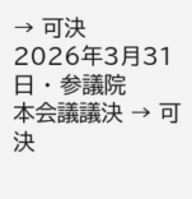→ 可決
2026年3月31日 ・ 参議院
本会議議決 → 可決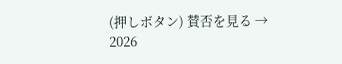(押しボタン) 賛否を見る →
2026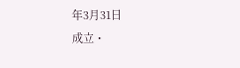年3月31日
成立・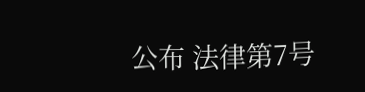公布 法律第7号